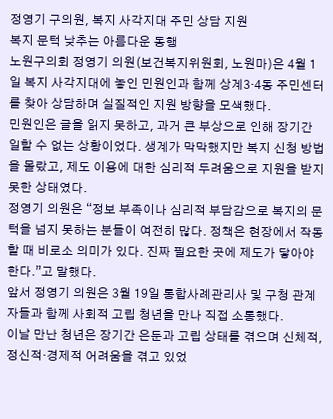정영기 구의원, 복지 사각지대 주민 상담 지원
복지 문턱 낮추는 아름다운 동행
노원구의회 정영기 의원(보건복지위원회, 노원마)은 4월 1일 복지 사각지대에 놓인 민원인과 함께 상계3·4동 주민센터를 찾아 상담하며 실질적인 지원 방향을 모색했다.
민원인은 글을 읽지 못하고, 과거 큰 부상으로 인해 장기간 일할 수 없는 상황이었다. 생계가 막막했지만 복지 신청 방법을 몰랐고, 제도 이용에 대한 심리적 두려움으로 지원을 받지 못한 상태였다.
정영기 의원은 “정보 부족이나 심리적 부담감으로 복지의 문턱을 넘지 못하는 분들이 여전히 많다. 정책은 현장에서 작동할 때 비로소 의미가 있다. 진짜 필요한 곳에 제도가 닿아야 한다.”고 말했다.
앞서 정영기 의원은 3월 19일 통합사례관리사 및 구청 관계자들과 함께 사회적 고립 청년을 만나 직접 소통했다.
이날 만난 청년은 장기간 은둔과 고립 상태를 겪으며 신체적, 정신적·경제적 어려움을 겪고 있었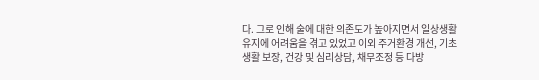다. 그로 인해 술에 대한 의존도가 높아지면서 일상생활 유지에 어려움을 겪고 있었고 이외 주거환경 개선, 기초생활 보장, 건강 및 심리상담, 채무조정 등 다방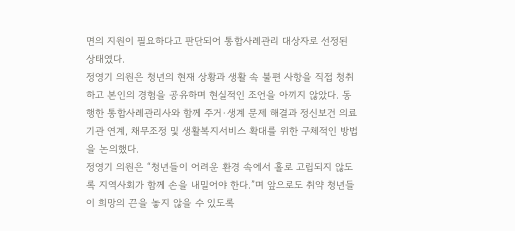면의 지원이 필요하다고 판단되어 통합사례관리 대상자로 선정된 상태였다.
정영기 의원은 청년의 현재 상황과 생활 속 불편 사항을 직접 청취하고 본인의 경험을 공유하며 현실적인 조언을 아끼지 않았다. 동행한 통합사례관리사와 함께 주거·생계 문제 해결과 정신보건 의료기관 연계, 채무조정 및 생활복지서비스 확대를 위한 구체적인 방법을 논의했다.
정영기 의원은 “청년들이 어려운 환경 속에서 홀로 고립되지 않도록 지역사회가 함께 손을 내밀어야 한다.”며 앞으로도 취약 청년들이 희망의 끈을 놓지 않을 수 있도록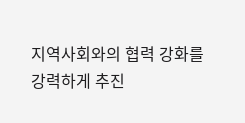지역사회와의 협력 강화를 강력하게 추진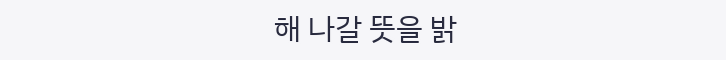해 나갈 뜻을 밝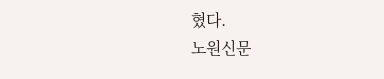혔다.
노원신문